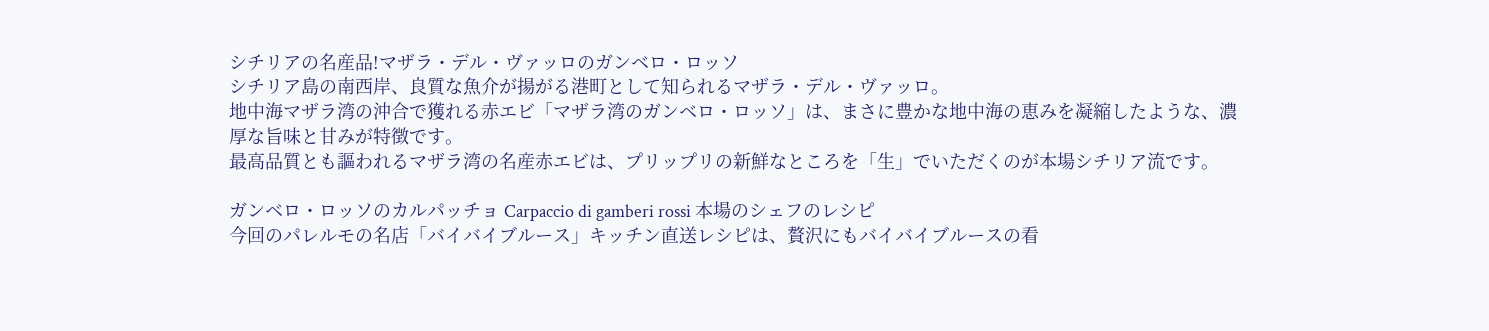シチリアの名産品!マザラ・デル・ヴァッロのガンベロ・ロッソ
シチリア島の南西岸、良質な魚介が揚がる港町として知られるマザラ・デル・ヴァッロ。
地中海マザラ湾の沖合で獲れる赤エビ「マザラ湾のガンベロ・ロッソ」は、まさに豊かな地中海の恵みを凝縮したような、濃厚な旨味と甘みが特徴です。
最高品質とも謳われるマザラ湾の名産赤エビは、プリップリの新鮮なところを「生」でいただくのが本場シチリア流です。

ガンベロ・ロッソのカルパッチョ Carpaccio di gamberi rossi 本場のシェフのレシピ
今回のパレルモの名店「バイバイブルース」キッチン直送レシピは、贅沢にもバイバイブルースの看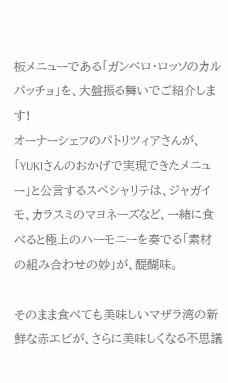板メニューである「ガンベロ・ロッソのカルパッチョ」を、大盤振る舞いでご紹介します!
オーナーシェフのパトリツィアさんが、「YUKIさんのおかげで実現できたメニュー」と公言するスペシャリテは、ジャガイモ、カラスミのマヨネーズなど、一緒に食べると極上のハーモニーを奏でる「素材の組み合わせの妙」が、醍醐味。

そのまま食べても美味しいマザラ湾の新鮮な赤エビが、さらに美味しくなる不思議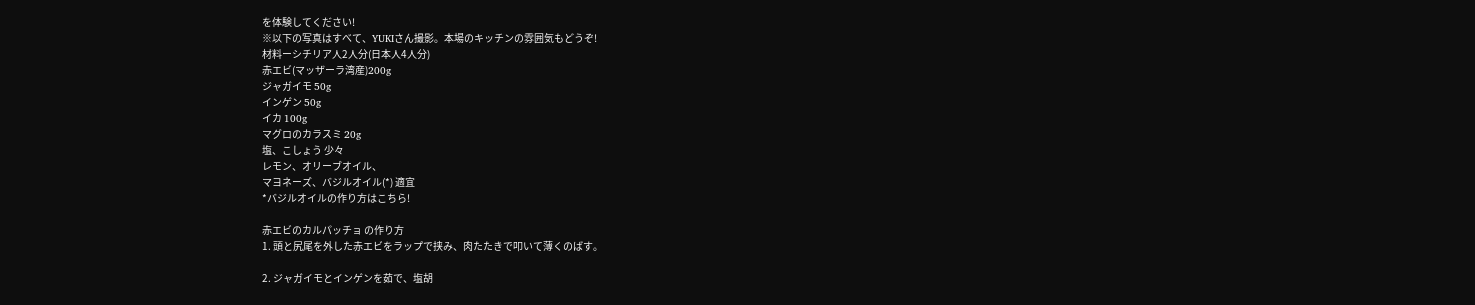を体験してください!
※以下の写真はすべて、YUKIさん撮影。本場のキッチンの雰囲気もどうぞ!
材料ーシチリア人2人分(日本人4人分)
赤エビ(マッザーラ湾産)200g
ジャガイモ 50g
インゲン 50g
イカ 100g
マグロのカラスミ 20g
塩、こしょう 少々
レモン、オリーブオイル、
マヨネーズ、バジルオイル(*) 適宜
*バジルオイルの作り方はこちら!

赤エビのカルパッチョ の作り方
1. 頭と尻尾を外した赤エビをラップで挟み、肉たたきで叩いて薄くのばす。

2. ジャガイモとインゲンを茹で、塩胡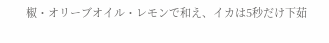椒・オリーブオイル・レモンで和え、イカは5秒だけ下茹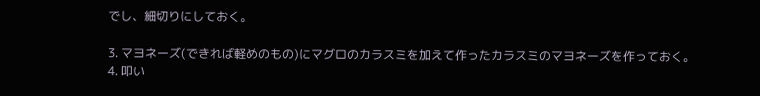でし、細切りにしておく。

3. マヨネーズ(できれば軽めのもの)にマグロのカラスミを加えて作ったカラスミのマヨネーズを作っておく。
4. 叩い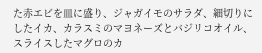た赤エビを皿に盛り、ジャガイモのサラダ、細切りにしたイカ、カラスミのマヨネーズとバジリコオイル、スライスしたマグロのカ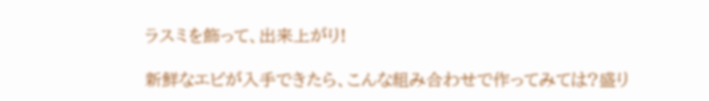ラスミを飾って、出来上がり!

新鮮なエビが入手できたら、こんな組み合わせで作ってみては?盛り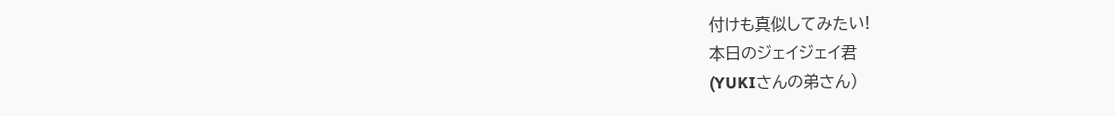付けも真似してみたい!
本日のジェイジェイ君
(YUKIさんの弟さん)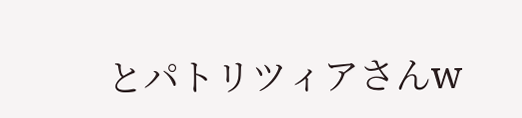とパトリツィアさんw